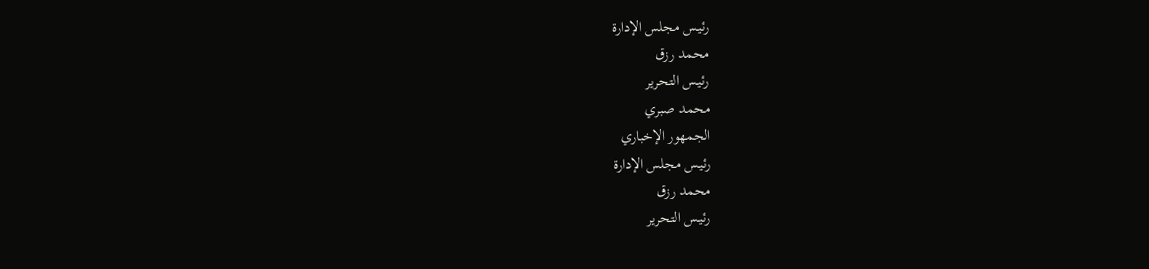رئيـس مجلس الإدارة
محمد رزق
رئيـس التحرير
محمد صبري
الجمهور الإخباري
رئيـس مجلس الإدارة
محمد رزق
رئيـس التحرير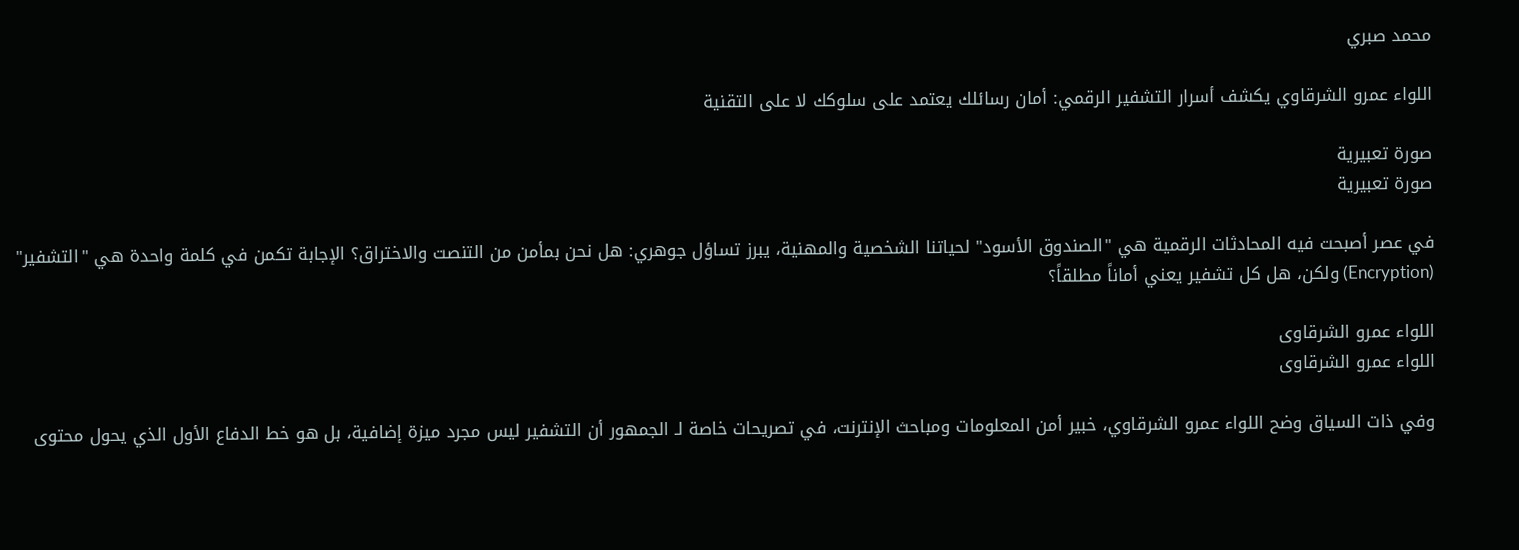محمد صبري

اللواء عمرو الشرقاوي يكشف أسرار التشفير الرقمي: أمان رسائلك يعتمد على سلوكك لا على التقنية

صورة تعبيرية
صورة تعبيرية

في عصر أصبحت فيه المحادثات الرقمية هي "الصندوق الأسود" لحياتنا الشخصية والمهنية، يبرز تساؤل جوهري: هل نحن بمأمن من التنصت والاختراق؟ الإجابة تكمن في كلمة واحدة هي "التشفير" (Encryption) ولكن، هل كل تشفير يعني أماناً مطلقاً؟

اللواء عمرو الشرقاوى
اللواء عمرو الشرقاوى

وفي ذات السياق وضح اللواء عمرو الشرقاوي، خبير أمن المعلومات ومباحث الإنترنت، في تصريحات خاصة لـ الجمهور أن التشفير ليس مجرد ميزة إضافية، بل هو خط الدفاع الأول الذي يحول محتوى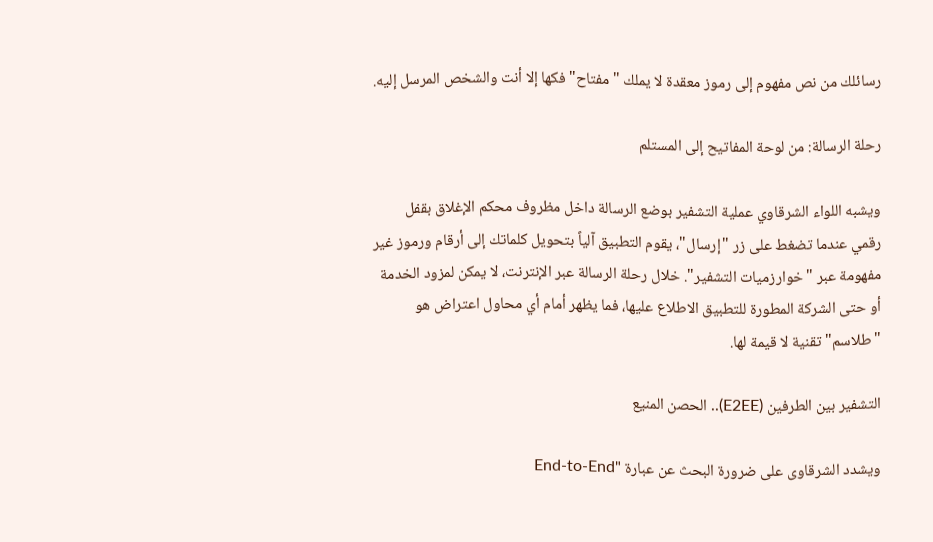رسائلك من نص مفهوم إلى رموز معقدة لا يملك "مفتاح" فكها إلا أنت والشخص المرسل إليه.

رحلة الرسالة: من لوحة المفاتيح إلى المستلم

ويشبه اللواء الشرقاوي عملية التشفير بوضع الرسالة داخل مظروف محكم الإغلاق بقفل رقمي عندما تضغط على زر "إرسال"، يقوم التطبيق آلياً بتحويل كلماتك إلى أرقام ورموز غير مفهومة عبر "خوارزميات التشفير". خلال رحلة الرسالة عبر الإنترنت، لا يمكن لمزود الخدمة أو حتى الشركة المطورة للتطبيق الاطلاع عليها، فما يظهر أمام أي محاول اعتراض هو "طلاسم" تقنية لا قيمة لها.

التشفير بين الطرفين (E2EE).. الحصن المنيع

ويشدد الشرقاوى على ضرورة البحث عن عبارة "End-to-End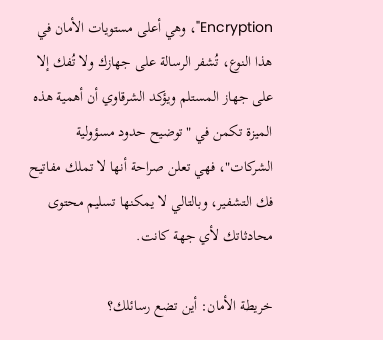Encryption"، وهي أعلى مستويات الأمان في هذا النوع، تُشفر الرسالة على جهازك ولا تُفك إلا على جهاز المستلم ويؤكد الشرقاوي أن أهمية هذه الميزة تكمن في "توضيح حدود مسؤولية الشركات"، فهي تعلن صراحة أنها لا تملك مفاتيح فك التشفير، وبالتالي لا يمكنها تسليم محتوى محادثاتك لأي جهة كانت.

خريطة الأمان: أين تضع رسائلك؟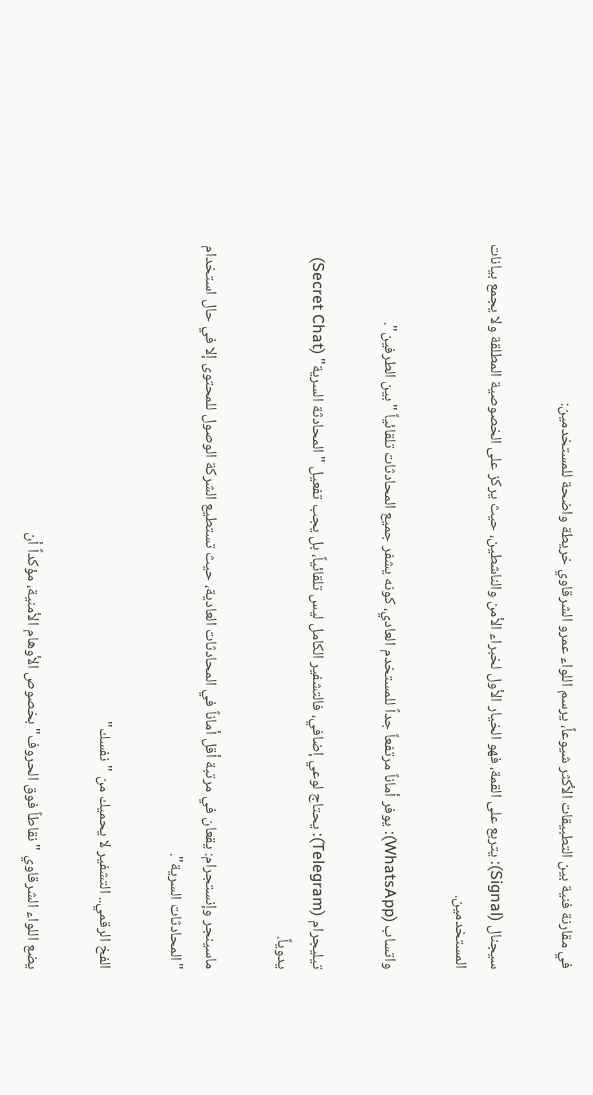في مقارنة فنية بين التطبيقات الأكثر شيوعاً، يرسم اللواء عمرو الشرقاوي خريطة واضحة للمستخدمين:

سيجنال (Signal): يتربع على القمة، فهو الخيار الأول لخبراء الأمن والناشطين، حيث يركز على الخصوصية المطلقة ولا يجمع بيانات المستخدمين.

واتساب (WhatsApp): يوفر أماناً مرتفعاً جداً للمستخدم العادي، كونه يشفر جميع المحادثات تلقائياً "بين الطرفين".

تيليجرام (Telegram): يحتاج لوعي إضافي، فالتشفير الكامل ليس تلقائياً، بل يجب تفعيل "المحادثة السرية" (Secret Chat) يدوياً.

ماسينجر وإنستجرام: يقعان في مرتبة أقل أماناً في المحادثات العادية، حيث تستطيع الشركة الوصول للمحتوى إلا في حال استخدام "المحادثات السرية".

الفخ الرقمي.. التشفير لا يحميك من "نفسك"

يضع اللواء الشرقاوي "نقاطاً فوق الحروف" بخصوص الأوهام الأمنية، مؤكداً أن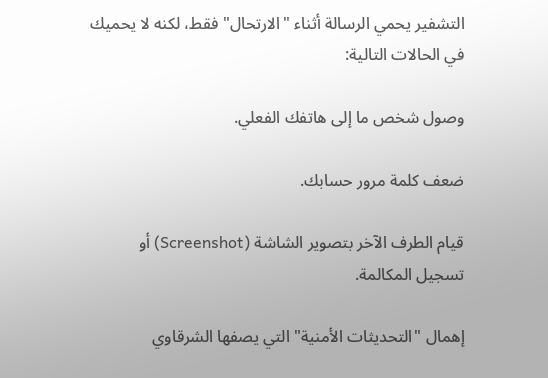التشفير يحمي الرسالة أثناء "الارتحال" فقط، لكنه لا يحميك في الحالات التالية:

وصول شخص ما إلى هاتفك الفعلي.

ضعف كلمة مرور حسابك.

قيام الطرف الآخر بتصوير الشاشة (Screenshot) أو تسجيل المكالمة.

إهمال "التحديثات الأمنية" التي يصفها الشرقاوي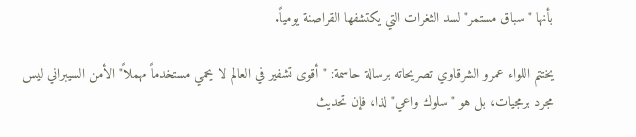بأنها "سباق مستمر" لسد الثغرات التي يكتشفها القراصنة يومياً.

يختتم اللواء عمرو الشرقاوي تصريحاته برسالة حاسمة: "أقوى تشفير في العالم لا يحمي مستخدماً مهملاً" الأمن السيبراني ليس مجرد برمجيات، بل هو "سلوك واعي" لذا، فإن تحديث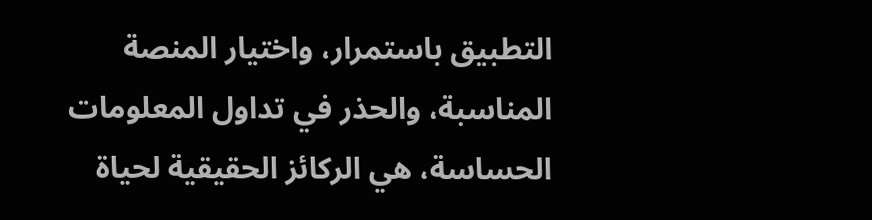التطبيق باستمرار، واختيار المنصة المناسبة، والحذر في تداول المعلومات الحساسة، هي الركائز الحقيقية لحياة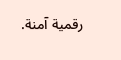رقمية آمنة.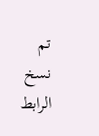تم نسخ الرابط